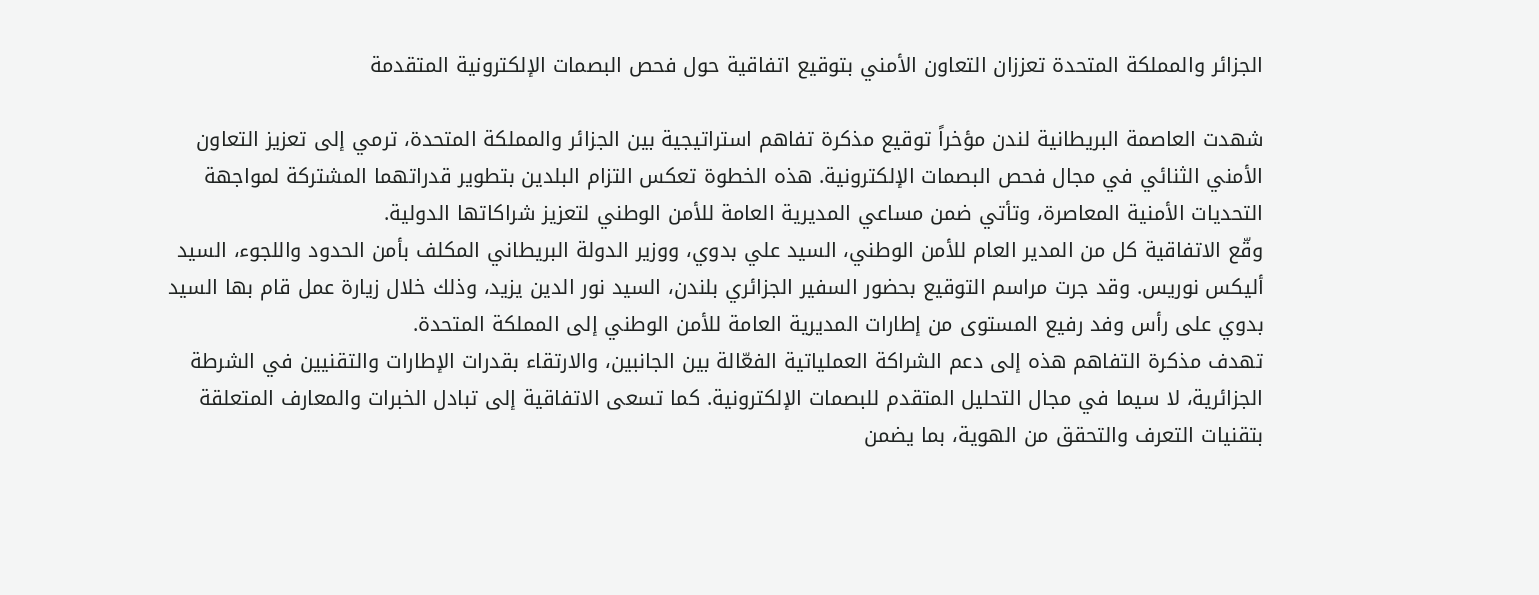الجزائر والمملكة المتحدة تعززان التعاون الأمني بتوقيع اتفاقية حول فحص البصمات الإلكترونية المتقدمة

شهدت العاصمة البريطانية لندن مؤخراً توقيع مذكرة تفاهم استراتيجية بين الجزائر والمملكة المتحدة، ترمي إلى تعزيز التعاون الأمني الثنائي في مجال فحص البصمات الإلكترونية. هذه الخطوة تعكس التزام البلدين بتطوير قدراتهما المشتركة لمواجهة التحديات الأمنية المعاصرة، وتأتي ضمن مساعي المديرية العامة للأمن الوطني لتعزيز شراكاتها الدولية.
وقّع الاتفاقية كل من المدير العام للأمن الوطني، السيد علي بدوي، ووزير الدولة البريطاني المكلف بأمن الحدود واللجوء، السيد أليكس نوريس. وقد جرت مراسم التوقيع بحضور السفير الجزائري بلندن، السيد نور الدين يزيد، وذلك خلال زيارة عمل قام بها السيد بدوي على رأس وفد رفيع المستوى من إطارات المديرية العامة للأمن الوطني إلى المملكة المتحدة.
تهدف مذكرة التفاهم هذه إلى دعم الشراكة العملياتية الفعّالة بين الجانبين، والارتقاء بقدرات الإطارات والتقنيين في الشرطة الجزائرية، لا سيما في مجال التحليل المتقدم للبصمات الإلكترونية. كما تسعى الاتفاقية إلى تبادل الخبرات والمعارف المتعلقة بتقنيات التعرف والتحقق من الهوية، بما يضمن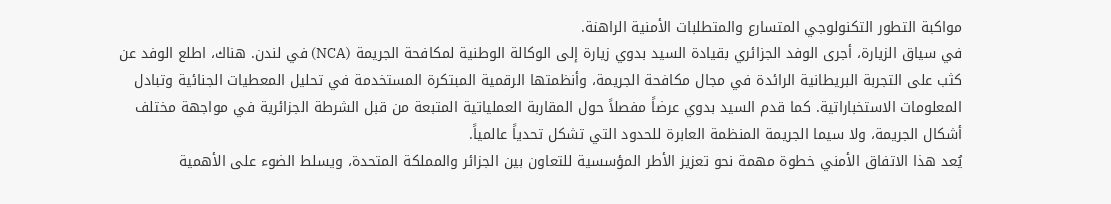مواكبة التطور التكنولوجي المتسارع والمتطلبات الأمنية الراهنة.
في سياق الزيارة، أجرى الوفد الجزائري بقيادة السيد بدوي زيارة إلى الوكالة الوطنية لمكافحة الجريمة (NCA) في لندن. هناك، اطلع الوفد عن كثب على التجربة البريطانية الرائدة في مجال مكافحة الجريمة، وأنظمتها الرقمية المبتكرة المستخدمة في تحليل المعطيات الجنائية وتبادل المعلومات الاستخباراتية. كما قدم السيد بدوي عرضاً مفصلاً حول المقاربة العملياتية المتبعة من قبل الشرطة الجزائرية في مواجهة مختلف أشكال الجريمة، ولا سيما الجريمة المنظمة العابرة للحدود التي تشكل تحدياً عالمياً.
يُعد هذا الاتفاق الأمني خطوة مهمة نحو تعزيز الأطر المؤسسية للتعاون بين الجزائر والمملكة المتحدة، ويسلط الضوء على الأهمية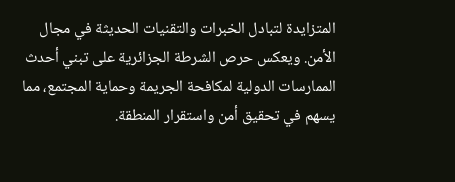المتزايدة لتبادل الخبرات والتقنيات الحديثة في مجال الأمن. ويعكس حرص الشرطة الجزائرية على تبني أحدث الممارسات الدولية لمكافحة الجريمة وحماية المجتمع، مما يسهم في تحقيق أمن واستقرار المنطقة.